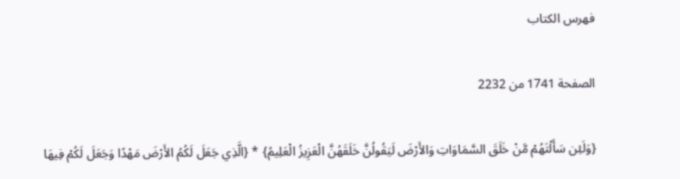فهرس الكتاب

الصفحة 1741 من 2232

{وَلَئِن سَأَلْتَهُمْ مَّنْ خَلَقَ السَّمَاوَاتِ وَالأَرْضَ لَيَقُولُنَّ خَلَقَهُنَّ الْعَزِيزُ الْعَلِيمُ} * {الَّذِي جَعَلَ لَكُمُ الأَرْضَ مَهْدًا وَجَعَلَ لَكُمْ فِيهَا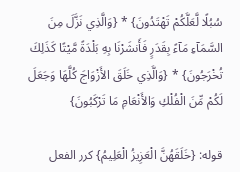سُبُلًا لَّعَلَّكُمْ تَهْتَدُونَ} * {وَالَّذِي نَزَّلَ مِنَ السَّمَآءِ مَآءً بِقَدَرٍ فَأَنشَرْنَا بِهِ بَلْدَةً مَّيْتًا كَذَلِكَ تُخْرَجُونَ} * {وَالَّذِي خَلَقَ الأَزْوَاجَ كُلَّهَا وَجَعَلَ لَكُمْ مِّنَ الْفُلْكِ وَالأَنْعَامِ مَا تَرْكَبُونَ}

قوله: {خَلَقَهُنَّ الْعَزِيزُ الْعَلِيمُ} كرر الفعل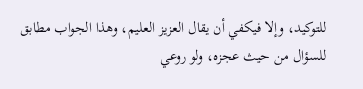للتوكيد، وإلا فيكفي أن يقال العزيز العليم، وهذا الجواب مطابق للسؤال من حيث عجزه، ولو روعي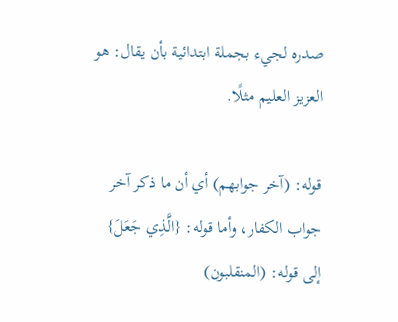صدره لجيء بجملة ابتدائية بأن يقال: هو العزيز العليم مثلًا.

قوله: (آخر جوابهم) أي أن ما ذكر آخر جواب الكفار، وأما قوله: {الَّذِي جَعَلَ} إلى قوله: (المنقلبون)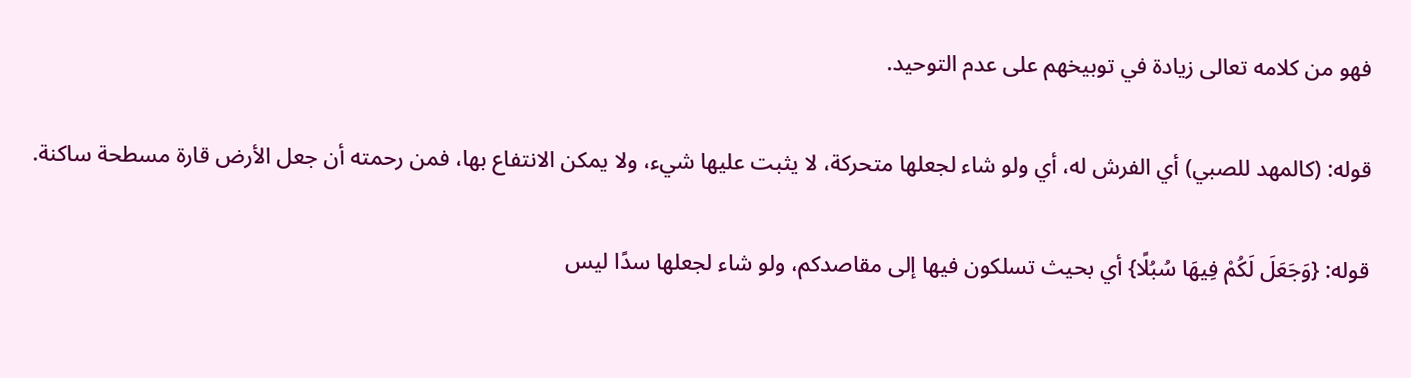فهو من كلامه تعالى زيادة في توبيخهم على عدم التوحيد.

قوله: (كالمهد للصبي) أي الفرش له، أي ولو شاء لجعلها متحركة، لا يثبت عليها شيء، ولا يمكن الانتفاع بها، فمن رحمته أن جعل الأرض قارة مسطحة ساكنة.

قوله: {وَجَعَلَ لَكُمْ فِيهَا سُبُلًا} أي بحيث تسلكون فيها إلى مقاصدكم، ولو شاء لجعلها سدًا ليس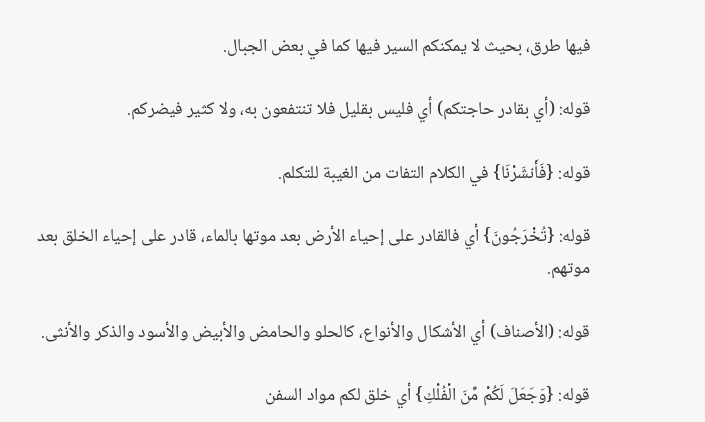فيها طرق، بحيث لا يمكنكم السير فيها كما في بعض الجبال.

قوله: (أي بقادر حاجتكم) أي فليس بقليل فلا تنتفعون به، ولا كثير فيضركم.

قوله: {فَأَنشَرْنَا} في الكلام التفات من الغيبة للتكلم.

قوله: {تُخْرَجُونَ} أي فالقادر على إحياء الأرض بعد موتها بالماء، قادر على إحياء الخلق بعد موتهم.

قوله: (الأصناف) أي الأشكال والأنواع، كالحلو والحامض والأبيض والأسود والذكر والأنثى.

قوله: {وَجَعَلَ لَكُمْ مِّنَ الْفُلْكِ} أي خلق لكم مواد السفن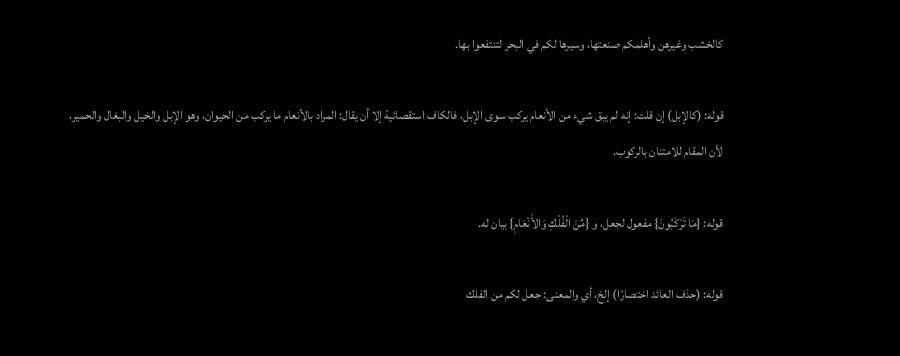كالخشب وغيرهن وأهلمكم صنعتها، وسيرها لكم في البحر لتنتفعوا بها.

قوله: (كالإبل) إن قلت: إنه لم يبق شيء من الأنعام يركب سوى الإبل، فالكاف استقصائية إلا أن يقال: المراد بالأنعام ما يركب من الحيوان، وهو الإبل والخيل والبغال والحمير، لأن المقام للامتنان بالركوب.

قوله: {مَا تَرْكَبُونَ} مفعول لجعل، و {مِّنَ الْفُلْكِ وَالأَنْعَامِ} بيان له.

قوله: (حذف العائد اختصارًا) إلخ، أي والمعنى: جعل لكم من الفلك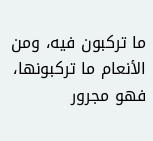ما تركبون فيه، ومن الأنعام ما تركبونها، فهو مجرور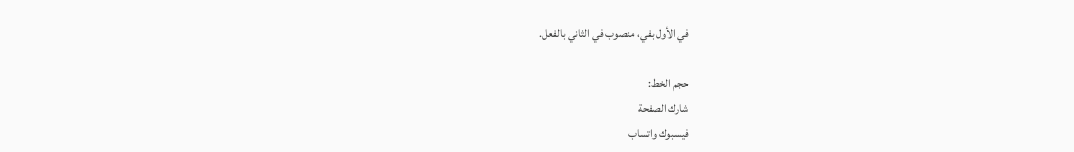في الأول بفي، منصوب في الثاني بالفعل.

حجم الخط:
شارك الصفحة
فيسبوك واتساب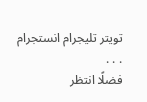تويتر تليجرام انستجرام
. . .
فضلًا انتظر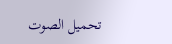تحميل الصوت